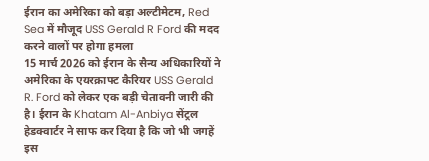ईरान का अमेरिका को बड़ा अल्टीमेटम, Red Sea में मौजूद USS Gerald R Ford की मदद करने वालों पर होगा हमला
15 मार्च 2026 को ईरान के सैन्य अधिकारियों ने अमेरिका के एयरक्राफ्ट कैरियर USS Gerald R. Ford को लेकर एक बड़ी चेतावनी जारी की है। ईरान के Khatam Al-Anbiya सेंट्रल हेडक्वार्टर ने साफ कर दिया है कि जो भी जगहें इस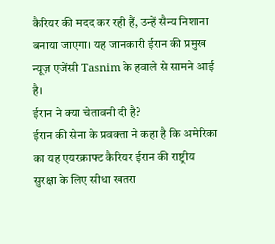कैरियर की मदद कर रही हैं, उन्हें सैन्य निशाना बनाया जाएगा। यह जानकारी ईरान की प्रमुख न्यूज़ एजेंसी Tasnim के हवाले से सामने आई है।
ईरान ने क्या चेतावनी दी है?
ईरान की सेना के प्रवक्ता ने कहा है कि अमेरिका का यह एयरक्राफ्ट कैरियर ईरान की राष्ट्रीय सुरक्षा के लिए सीधा खतरा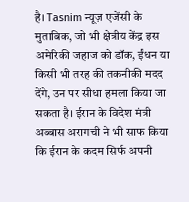है। Tasnim न्यूज़ एजेंसी के मुताबिक, जो भी क्षेत्रीय केंद्र इस अमेरिकी जहाज को डॉक, ईंधन या किसी भी तरह की तकनीकी मदद देंगे, उन पर सीधा हमला किया जा सकता है। ईरान के विदेश मंत्री अब्बास अरागची ने भी साफ किया कि ईरान के कदम सिर्फ अपनी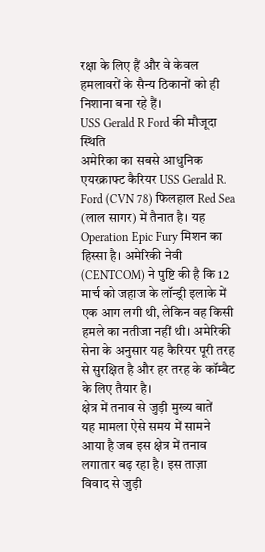रक्षा के लिए हैं और वे केवल हमलावरों के सैन्य ठिकानों को ही निशाना बना रहे हैं।
USS Gerald R Ford की मौजूदा स्थिति
अमेरिका का सबसे आधुनिक एयरक्राफ्ट कैरियर USS Gerald R. Ford (CVN 78) फिलहाल Red Sea (लाल सागर) में तैनात है। यह Operation Epic Fury मिशन का हिस्सा है। अमेरिकी नेवी (CENTCOM) ने पुष्टि की है कि 12 मार्च को जहाज के लॉन्ड्री इलाके में एक आग लगी थी, लेकिन वह किसी हमले का नतीजा नहीं थी। अमेरिकी सेना के अनुसार यह कैरियर पूरी तरह से सुरक्षित है और हर तरह के कॉम्बैट के लिए तैयार है।
क्षेत्र में तनाव से जुड़ी मुख्य बातें
यह मामला ऐसे समय में सामने आया है जब इस क्षेत्र में तनाव लगातार बढ़ रहा है। इस ताज़ा विवाद से जुड़ी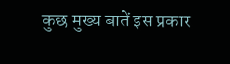कुछ मुख्य बातें इस प्रकार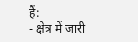हैं:
- क्षेत्र में जारी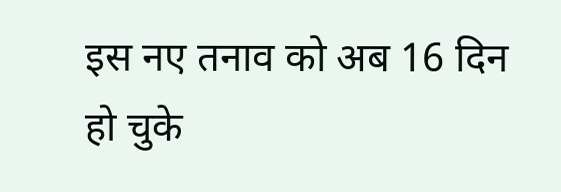इस नए तनाव को अब 16 दिन हो चुके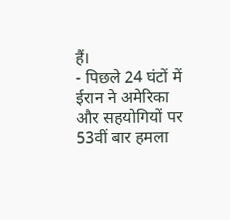हैं।
- पिछले 24 घंटों में ईरान ने अमेरिका और सहयोगियों पर 53वीं बार हमला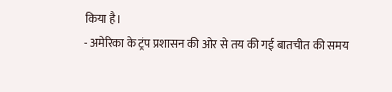किया है।
- अमेरिका के ट्रंप प्रशासन की ओर से तय की गई बातचीत की समय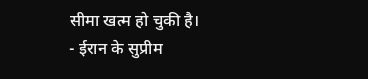सीमा खत्म हो चुकी है।
- ईरान के सुप्रीम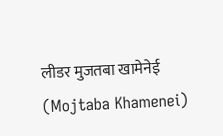लीडर मुजतबा खामेनेई (Mojtaba Khamenei)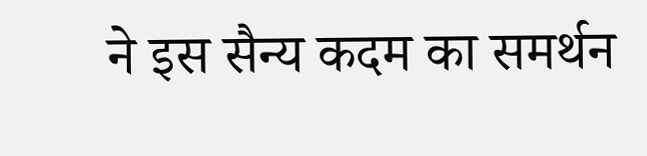ने इस सैन्य कदम का समर्थन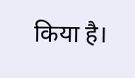किया है।